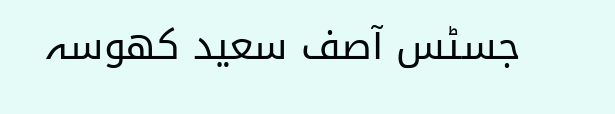جسٹس آصف سعید کھوسہ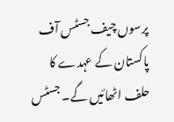پرسوں چیف جسٹس آف پاکستان کے عہدے کا حلف اٹھائیں گے۔ جسٹس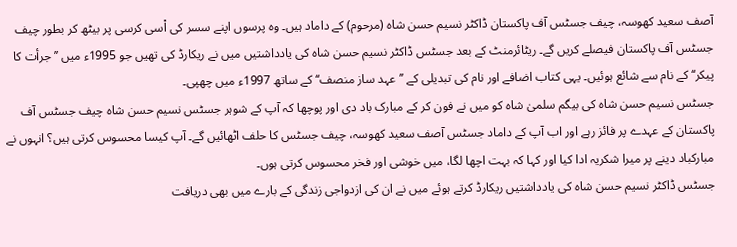آصف سعید کھوسہ، چیف جسٹس آف پاکستان ڈاکٹر نسیم حسن شاہ (مرحوم) کے داماد ہیں۔ وہ پرسوں اپنے سسر کی اْسی کرسی پر بیٹھ کر بطور چیف جسٹس آف پاکستان فیصلے کریں گے۔ ریٹائرمنٹ کے بعد جسٹس ڈاکٹر نسیم حسن شاہ کی یادداشتیں میں نے ریکارڈ کی تھیں جو 1995ء میں ’’جرأت کا پیکر‘‘ کے نام سے شائع ہوئیں۔ یہی کتاب اضافے اور نام کی تبدیلی کے ’’عہد ساز منصف‘‘ کے ساتھ 1997ء میں چھپی۔
جسٹس نسیم حسن شاہ کی بیگم سلمیٰ شاہ کو میں نے فون کر کے مبارک باد دی اور پوچھا کہ آپ کے شوہر جسٹس نسیم حسن شاہ چیف جسٹس آف پاکستان کے عہدے پر فائز رہے اور اب آپ کے داماد جسٹس آصف سعید کھوسہ، چیف جسٹس کا حلف اٹھائیں گے۔ آپ کیسا محسوس کرتی ہیں؟ انہوں نے مبارکباد دینے پر میرا شکریہ ادا کیا اور کہا کہ بہت اچھا لگا، میں خوشی اور فخر محسوس کرتی ہوں۔
جسٹس ڈاکٹر نسیم حسن شاہ کی یادداشتیں ریکارڈ کرتے ہوئے میں نے ان کی ازدواجی زندگی کے بارے میں بھی دریافت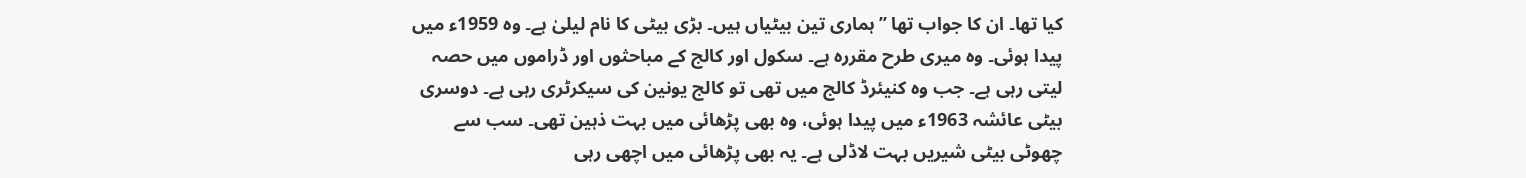کیا تھا۔ ان کا جواب تھا ’’ہماری تین بیٹیاں ہیں۔ بڑی بیٹی کا نام لیلیٰ ہے۔ وہ 1959ء میں پیدا ہوئی۔ وہ میری طرح مقررہ ہے۔ سکول اور کالج کے مباحثوں اور ڈراموں میں حصہ لیتی رہی ہے۔ جب وہ کنیئرڈ کالج میں تھی تو کالج یونین کی سیکرٹری رہی ہے۔ دوسری بیٹی عائشہ 1963ء میں پیدا ہوئی، وہ بھی پڑھائی میں بہت ذہین تھی۔ سب سے چھوٹی بیٹی شیریں بہت لاڈلی ہے۔ یہ بھی پڑھائی میں اچھی رہی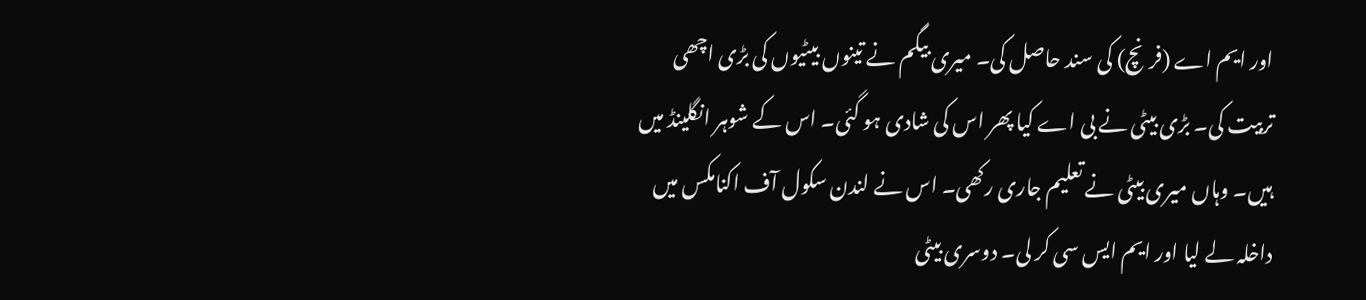اور ایم اے (فرنچ) کی سند حاصل کی۔ میری بیگم نے تینوں بیٹیوں کی بڑی اچھی تربیت کی۔ بڑی بیٹی نے بی اے کیا پھر اس کی شادی ہو گئی۔ اس کے شوہر انگلینڈ میں ہیں۔ وہاں میری بیٹی نے تعلیم جاری رکھی۔ اس نے لندن سکول آف اکنامکس میں داخلہ لے لیا اور ایم ایس سی کر لی۔ دوسری بیٹی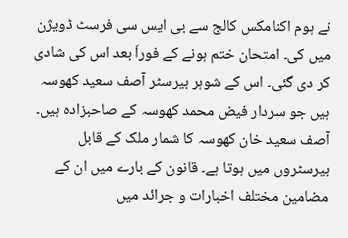نے ہوم اکنامکس کالج سے بی ایس سی فرسٹ ڈویژن میں کی۔ امتحان ختم ہونے کے فوراَ بعد اس کی شادی کر دی گئی۔ اس کے شوہر بیرسٹر آصف سعید کھوسہ ہیں جو سردار فیض محمد کھوسہ کے صاحبزادہ ہیں۔ آصف سعید خان کھوسہ کا شمار ملک کے قابل بیرسٹروں میں ہوتا ہے۔ قانون کے بارے میں ان کے مضامین مختلف اخبارات و جرائد میں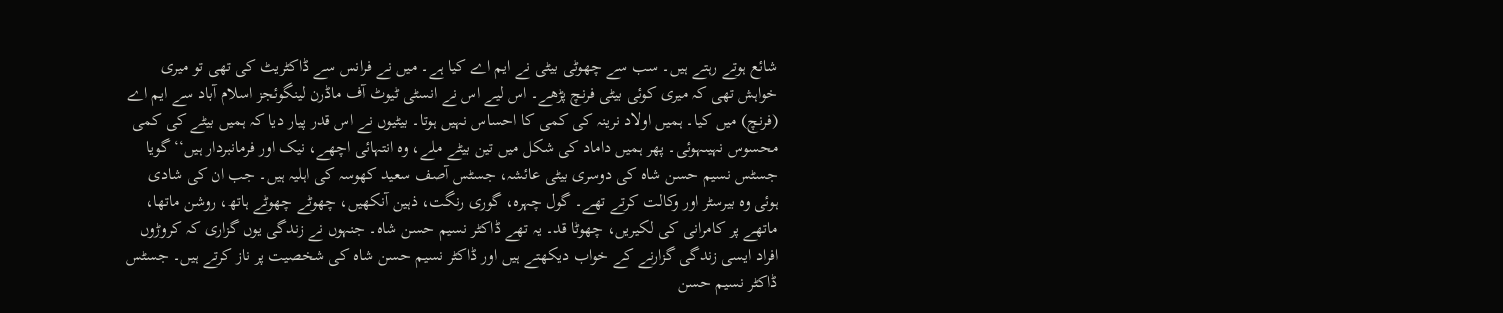شائع ہوتے رہتے ہیں۔ سب سے چھوٹی بیٹی نے ایم اے کیا ہے۔ میں نے فرانس سے ڈاکٹریٹ کی تھی تو میری خواہش تھی کہ میری کوئی بیٹی فرنچ پڑھے۔ اس لیے اس نے انسٹی ٹیوٹ آف ماڈرن لینگوئجز اسلام آباد سے ایم اے (فرنچ) میں کیا۔ ہمیں اولاد نرینہ کی کمی کا احساس نہیں ہوتا۔ بیٹیوں نے اس قدر پیار دیا کہ ہمیں بیٹے کی کمی محسوس نہیںہوئی۔ پھر ہمیں داماد کی شکل میں تین بیٹے ملے، وہ انتہائی اچھے، نیک اور فرمانبردار ہیں‘‘ گویا جسٹس نسیم حسن شاہ کی دوسری بیٹی عائشہ، جسٹس آصف سعید کھوسہ کی اہلیہ ہیں۔ جب ان کی شادی ہوئی وہ بیرسٹر اور وکالت کرتے تھے۔ گول چہرہ، گوری رنگت، ذہین آنکھیں، چھوٹے چھوٹے ہاتھ، روشن ماتھا، ماتھے پر کامرانی کی لکیریں، چھوٹا قد۔ یہ تھے ڈاکٹر نسیم حسن شاہ۔ جنہوں نے زندگی یوں گزاری کہ کروڑوں افراد ایسی زندگی گزارنے کے خواب دیکھتے ہیں اور ڈاکٹر نسیم حسن شاہ کی شخصیت پر ناز کرتے ہیں۔ جسٹس ڈاکٹر نسیم حسن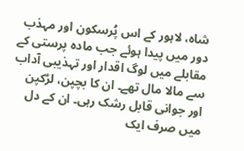شاہ، لاہور کے اس پُرسکون اور مہذب دور میں پیدا ہوئے جب مادہ پرستی کے مقابلے میں لوگ اقدار اور تہذیبی آداب سے مالا مال تھے۔ ان کا بچپن، لڑکپن اور جوانی قابل رشک رہی۔ ان کے دل میں صرف ایک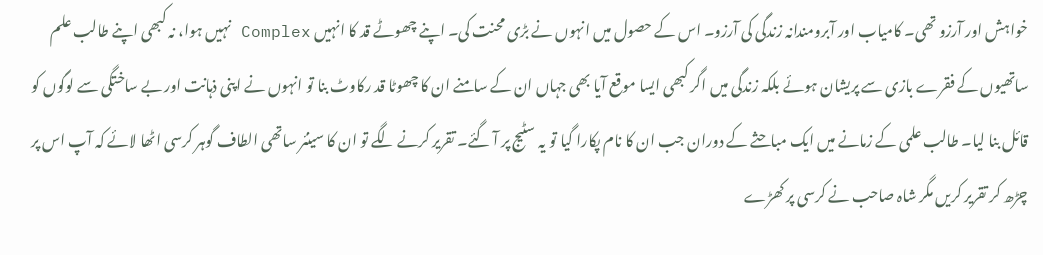خواہش اور آرزو تھی۔ کامیاب اور آبرومندانہ زندگی کی آرزو۔ اس کے حصول میں انہوں نے بڑی محنت کی۔ اپنے چھوٹے قد کا انہیں Complex نہیں ہوا، نہ کبھی اپنے طالب علم ساتھیوں کے فقرے بازی سے پریشان ہوئے بلکہ زندگی میں اگر کبھی ایسا موقع آیا بھی جہاں ان کے سامنے ان کا چھوٹا قد رکاوٹ بنا تو انہوں نے اپنی ذہانت اور بے ساختگی سے لوگوں کو قائل بنا لیا۔ طالب علمی کے زمانے میں ایک مباحثے کے دوران جب ان کا نام پکارا گیا تو یہ سٹیج پر آ گئے۔ تقریر کرنے لگے تو ان کا سینئر ساتھی الطاف گوہر کرسی اٹھا لائے کہ آپ اس پر چڑھ کر تقریر کریں مگر شاہ صاحب نے کرسی پر کھڑے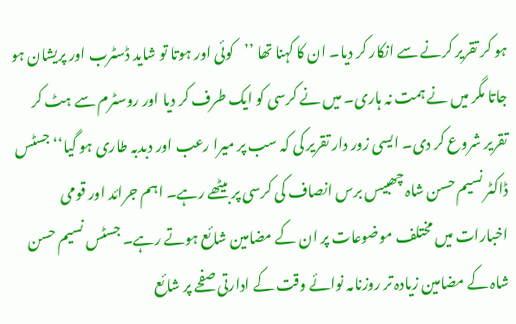ہو کر تقریر کرنے سے انکار کر دیا۔ ان کا کہنا تھا ’’کوئی اور ہوتا تو شاید ڈسٹرب اور پریشان ہو جاتا مگر میں نے ہمت نہ ہاری۔ میں نے کرسی کو ایک طرف کر دیا اور روسٹرم سے ہٹ کر تقریر شروع کر دی۔ ایسی زور دار تقریر کی کہ سب پر میرا رعب اور دبدبہ طاری ہو گیا‘‘ جسٹس ڈاکٹر نسیم حسن شاہ چھبیس برس انصاف کی کرسی پر بیٹھے رہے۔ اہم جرائد اور قومی اخبارات میں مختلف موضوعات پر ان کے مضامین شائع ہوتے رہے۔ جسٹس نسیم حسن شاہ کے مضامین زیادہ تر روزنامہ نوائے وقت کے ادارتی صفحے پر شائع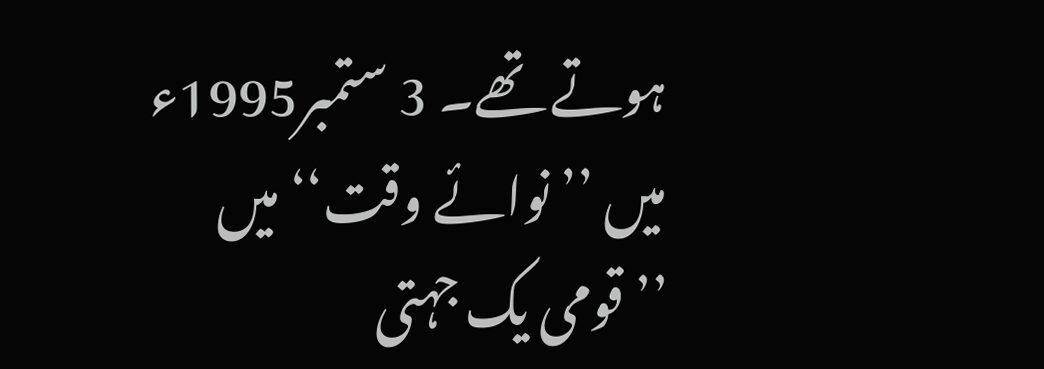ہوتے تھے۔ 3 ستمبر1995ء میں ’’نوائے وقت‘‘ میں ’’قومی یک جہتی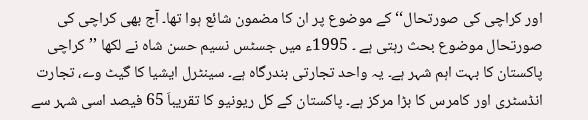اور کراچی کی صورتحال‘‘ کے موضوع پر ان کا مضمون شائع ہوا تھا۔ آج بھی کراچی کی صورتحال موضوع بحث رہتی ہے ۔ 1995ء میں جسٹس نسیم حسن شاہ نے لکھا ’’کراچی پاکستان کا بہت اہم شہر ہے۔ یہ واحد تجارتی بندرگاہ ہے۔ سینٹرل ایشیا کا گیٹ وے، تجارت انڈسٹری اور کامرس کا بڑا مرکز ہے۔ پاکستان کے کل ریونیو کا تقریباَ 65 فیصد اسی شہر سے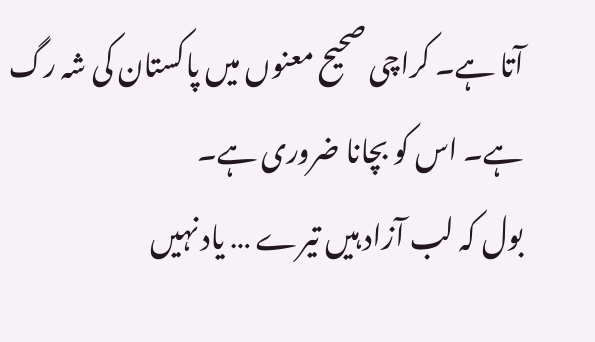آتا ہے۔ کراچی صحیح معنوں میں پاکستان کی شہ رگ ہے۔ اس کو بچانا ضروری ہے۔
بول کہ لب آزاد ہیں تیرے … یاد نہیں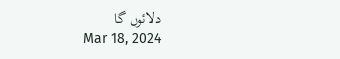دلائوں گا
Mar 18, 2024